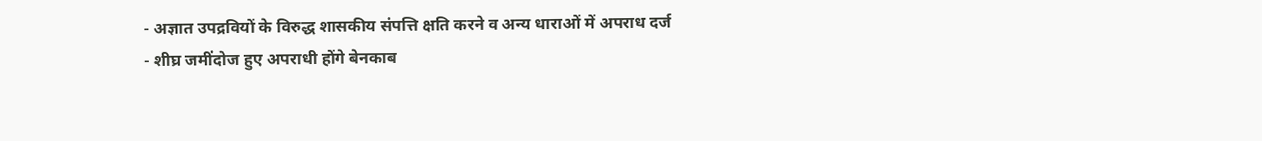- अज्ञात उपद्रवियों के विरुद्ध शासकीय संपत्ति क्षति करने व अन्य धाराओं में अपराध दर्ज
- शीघ्र जमींदोज हुए अपराधी होंगे बेनकाब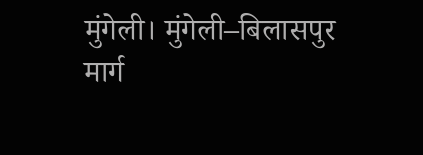मुंगेली। मुंगेली–बिलासपुर मार्ग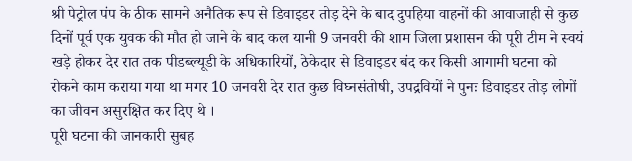श्री पेट्रोल पंप के ठीक सामने अनैतिक रूप से डिवाइडर तोड़ देने के बाद दुपहिया वाहनों की आवाजाही से कुछ दिनों पूर्व एक युवक की मौत हो जाने के बाद कल यानी 9 जनवरी की शाम जिला प्रशासन की पूरी टीम ने स्वयं खड़े होकर देर रात तक पीडब्ल्यूडी के अधिकारियों, ठेकेदार से डिवाइडर बंद कर किसी आगामी घटना को रोकने काम कराया गया था मगर 10 जनवरी देर रात कुछ विघ्नसंतोषी, उपद्रवियों ने पुनः डिवाइडर तोड़ लोगों का जीवन असुरक्षित कर दिए थे ।
पूरी घटना की जानकारी सुबह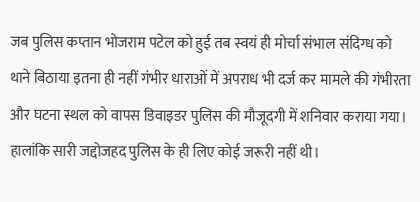जब पुलिस कप्तान भोजराम पटेल को हुई तब स्वयं ही मोर्चा संभाल संदिग्ध को थाने बिठाया इतना ही नहीं गंभीर धाराओं में अपराध भी दर्ज कर मामले की गंभीरता और घटना स्थल को वापस डिवाइडर पुलिस की मौजूदगी में शनिवार कराया गया। हालांकि सारी जद्दोजहद पुलिस के ही लिए कोई जरूरी नहीं थी।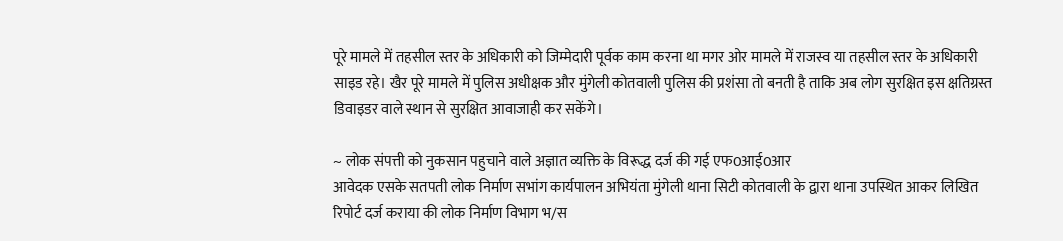पूरे मामले में तहसील स्तर के अधिकारी को जिम्मेदारी पूर्वक काम करना था मगर ओर मामले में राजस्व या तहसील स्तर के अधिकारी साइड रहे। खैर पूरे मामले में पुलिस अधीक्षक और मुंगेली कोतवाली पुलिस की प्रशंसा तो बनती है ताकि अब लोग सुरक्षित इस क्षतिग्रस्त डिवाइडर वाले स्थान से सुरक्षित आवाजाही कर सकेंगे।

~ लोक संपत्ती को नुकसान पहुचाने वाले अज्ञात व्यक्ति के विरूद्ध दर्ज की गई एफ0आई0आर
आवेदक एसके सतपती लोक निर्माण सभांग कार्यपालन अभियंता मुंगेली थाना सिटी कोतवाली के द्वारा थाना उपस्थित आकर लिखित रिपोर्ट दर्ज कराया की लोक निर्माण विभाग भ/स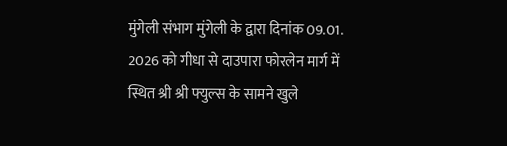मुंगेली संभाग मुंगेली के द्वारा दिनांक 09.01. 2026 को गीधा से दाउपारा फोरलेन मार्ग में स्थित श्री श्री फ्युल्स के सामने खुले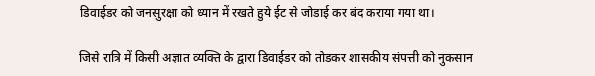डिवाईडर को जनसुरक्षा को ध्यान में रखते हुये ईट से जोडाई कर बंद कराया गया था।

जिसे रात्रि में किसी अज्ञात व्यक्ति के द्वारा डिवाईडर को तोडकर शासकीय संपत्ती को नुकसान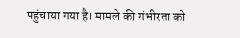पहुंचाया गया है। मामले की गंभीरता को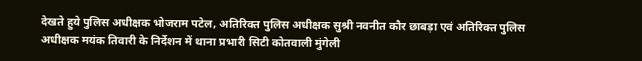देखते हुये पुलिस अधीक्षक भोजराम पटेल, अतिरिक्त पुलिस अधीक्षक सुश्री नवनीत कौर छाबड़ा एवं अतिरिक्त पुलिस अधीक्षक मयंक तिवारी के निर्देशन में थाना प्रभारी सिटी कोतवाली मुंगेली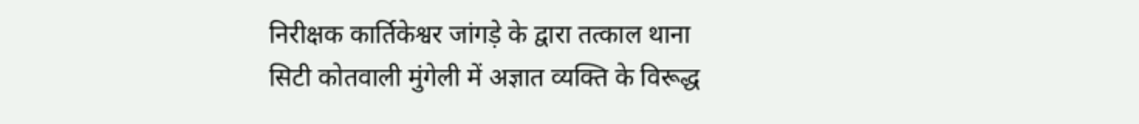निरीक्षक कार्तिकेश्वर जांगड़े के द्वारा तत्काल थाना सिटी कोतवाली मुंगेली में अज्ञात व्यक्ति के विरूद्ध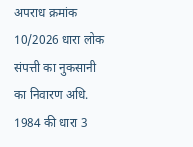अपराध क्रमांक 10/2026 धारा लोक संपत्ती का नुकसानी का निवारण अधि. 1984 की धारा 3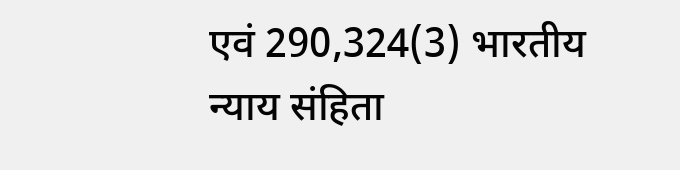एवं 290,324(3) भारतीय न्याय संहिता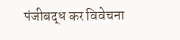पंजीबद्ध कर विवेचना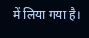में लिया गया है।